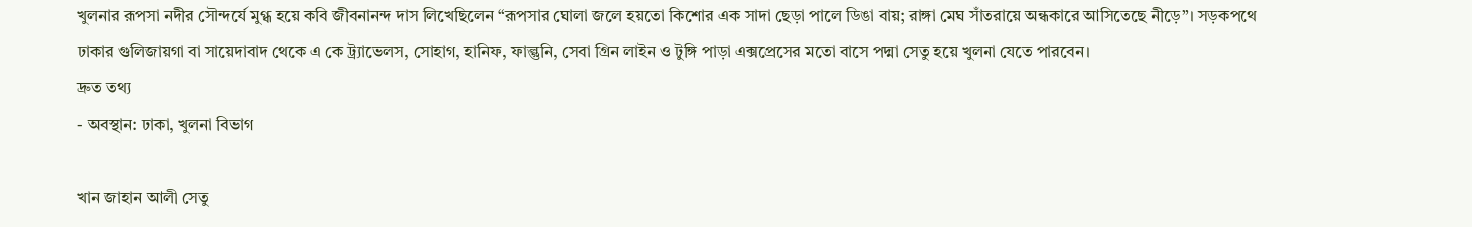খুলনার রূপসা নদীর সৌন্দর্যে মুগ্ধ হয়ে কবি জীবনানন্দ দাস লিখেছিলেন “রূপসার ঘোলা জলে হয়তো কিশোর এক সাদা ছেড়া পালে ডিঙা বায়; রাঙ্গা মেঘ সাঁতরায়ে অন্ধকারে আসিতেছে নীড়ে”। সড়কপথে ঢাকার গুলিজায়গা বা সায়েদাবাদ থেকে এ কে ট্র্যাভেলস, সোহাগ, হানিফ, ফাল্গুনি, সেবা গ্রিন লাইন ও টুঙ্গি পাড়া এক্সপ্রেসের মতো বাসে পদ্মা সেতু হয়ে খুলনা যেতে পারবেন।
দ্রুত তথ্য
- অবস্থান: ঢাকা, খুলনা বিভাগ

খান জাহান আলী সেতু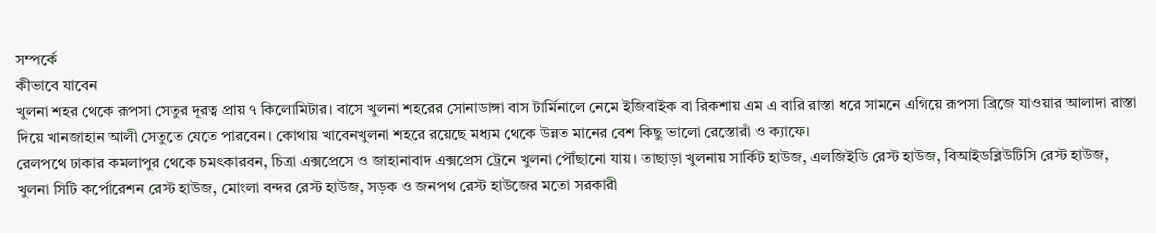সম্পর্কে
কীভাবে যাবেন
খুলনা শহর থেকে রূপসা সেতুর দূরত্ব প্রায় ৭ কিলোমিটার। বাসে খুলনা শহরের সোনাডাঙ্গা বাস টার্মিনালে নেমে ইজিবাইক বা রিকশায় এম এ বারি রাস্তা ধরে সামনে এগিয়ে রূপসা ব্রিজে যাওয়ার আলাদা রাস্তা দিয়ে খানজাহান আলী সেতুতে যেতে পারবেন। কোথায় খাবেনখুলনা শহরে রয়েছে মধ্যম থেকে উন্নত মানের বেশ কিছু ভালো রেস্তোরাঁ ও ক্যাফে।
রেলপথে ঢাকার কমলাপুর থেকে চমৎকারবন, চিত্রা এক্সপ্রেসে ও জাহানাবাদ এক্সপ্রেস ট্রেনে খুলনা পৌঁছানো যায়। তাছাড়া খুলনায় সার্কিট হাউজ, এলজিইডি রেস্ট হাউজ, বিআইডব্লিউটিসি রেস্ট হাউজ, খুলনা সিটি কর্পোরেশন রেস্ট হাউজ, মোংলা বন্দর রেস্ট হাউজ, সড়ক ও জনপথ রেস্ট হাউজের মতো সরকারী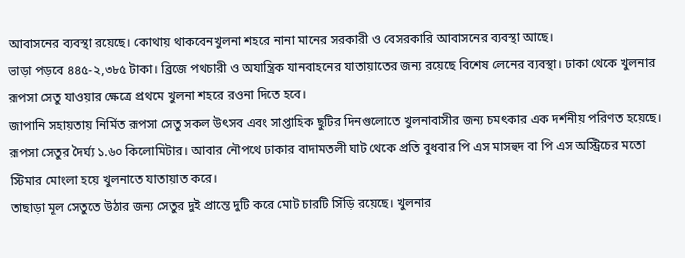আবাসনের ব্যবস্থা রয়েছে। কোথায় থাকবেনখুলনা শহরে নানা মানের সরকারী ও বেসরকারি আবাসনের ব্যবস্থা আছে।
ভাড়া পড়বে ৪৪৫-২,৩৮৫ টাকা। ব্রিজে পথচারী ও অযান্ত্রিক যানবাহনের যাতায়াতের জন্য রয়েছে বিশেষ লেনের ব্যবস্থা। ঢাকা থেকে খুলনার রূপসা সেতু যাওয়ার ক্ষেত্রে প্রথমে খুলনা শহরে রওনা দিতে হবে।
জাপানি সহায়তায় নির্মিত রূপসা সেতু সকল উৎসব এবং সাপ্তাহিক ছুটির দিনগুলোতে খুলনাবাসীর জন্য চমৎকার এক দর্শনীয় পরিণত হয়েছে। রূপসা সেতুর দৈর্ঘ্য ১.৬০ কিলোমিটার। আবার নৌপথে ঢাকার বাদামতলী ঘাট থেকে প্রতি বুধবার পি এস মাসহুদ বা পি এস অস্ট্রিচের মতো স্টিমার মোংলা হয়ে খুলনাতে যাতায়াত করে।
তাছাড়া মূল সেতুতে উঠার জন্য সেতুর দুই প্রান্তে দুটি করে মোট চারটি সিঁড়ি রয়েছে। খুলনার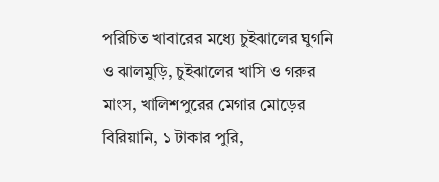পরিচিত খাবারের মধ্যে চুইঝালের ঘুগনি ও ঝালমুড়ি, চুইঝালের খাসি ও গরুর মাংস, খালিশপুরের মেগার মোড়ের বিরিয়ানি, ১ টাকার পুরি,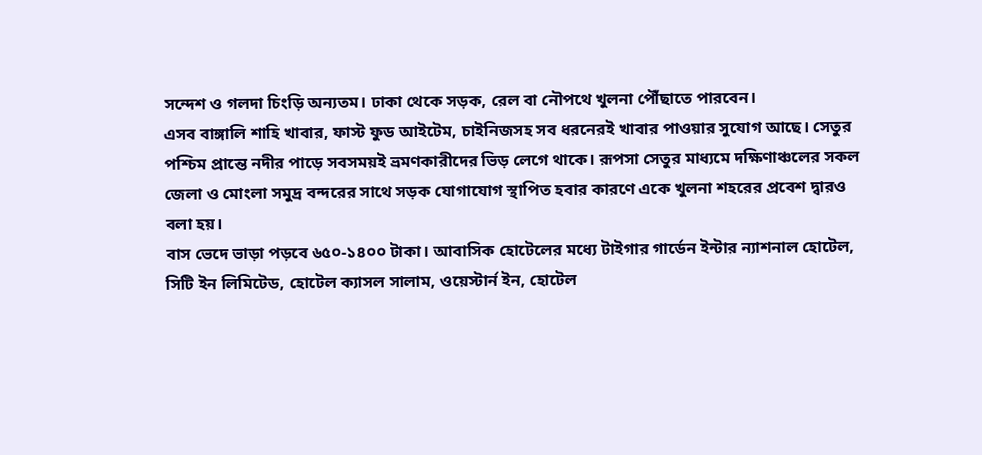সন্দেশ ও গলদা চিংড়ি অন্যতম। ঢাকা থেকে সড়ক, রেল বা নৌপথে খুলনা পৌঁছাতে পারবেন।
এসব বাঙ্গালি শাহি খাবার, ফাস্ট ফুড আইটেম, চাইনিজসহ সব ধরনেরই খাবার পাওয়ার সুযোগ আছে। সেতুর পশ্চিম প্রান্তে নদীর পাড়ে সবসময়ই ভ্রমণকারীদের ভিড় লেগে থাকে। রূপসা সেতুর মাধ্যমে দক্ষিণাঞ্চলের সকল জেলা ও মোংলা সমুদ্র বন্দরের সাথে সড়ক যোগাযোগ স্থাপিত হবার কারণে একে খুলনা শহরের প্রবেশ দ্বারও বলা হয়।
বাস ভেদে ভাড়া পড়বে ৬৫০-১৪০০ টাকা। আবাসিক হোটেলের মধ্যে টাইগার গার্ডেন ইন্টার ন্যাশনাল হোটেল, সিটি ইন লিমিটেড, হোটেল ক্যাসল সালাম, ওয়েস্টার্ন ইন, হোটেল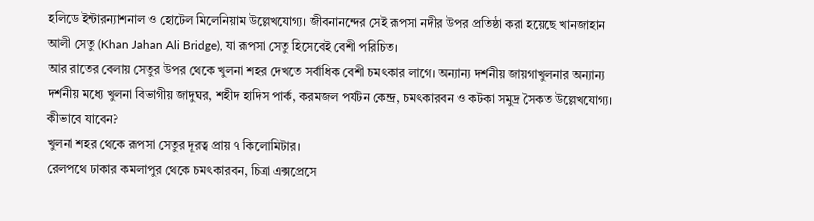হলিডে ইন্টারন্যাশনাল ও হোটেল মিলেনিয়াম উল্লেখযোগ্য। জীবনানন্দের সেই রূপসা নদীর উপর প্রতিষ্ঠা করা হয়েছে খানজাহান আলী সেতু (Khan Jahan Ali Bridge), যা রূপসা সেতু হিসেবেই বেশী পরিচিত।
আর রাতের বেলায় সেতুর উপর থেকে খুলনা শহর দেখতে সর্বাধিক বেশী চমৎকার লাগে। অন্যান্য দর্শনীয় জায়গাখুলনার অন্যান্য দর্শনীয় মধ্যে খুলনা বিভাগীয় জাদুঘর, শহীদ হাদিস পার্ক, করমজল পর্যটন কেন্দ্র, চমৎকারবন ও কটকা সমুদ্র সৈকত উল্লেখযোগ্য।
কীভাবে যাবেন?
খুলনা শহর থেকে রূপসা সেতুর দূরত্ব প্রায় ৭ কিলোমিটার।
রেলপথে ঢাকার কমলাপুর থেকে চমৎকারবন, চিত্রা এক্সপ্রেসে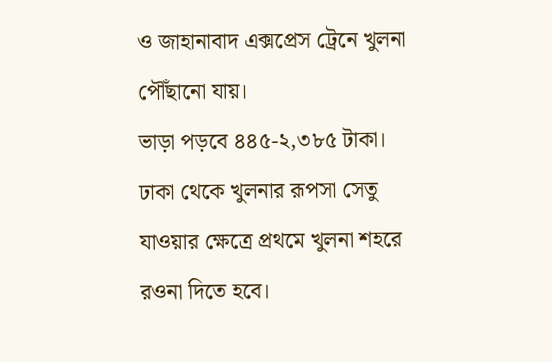ও জাহানাবাদ এক্সপ্রেস ট্রেনে খুলনা পৌঁছানো যায়।
ভাড়া পড়বে ৪৪৫-২,৩৮৫ টাকা।
ঢাকা থেকে খুলনার রূপসা সেতু যাওয়ার ক্ষেত্রে প্রথমে খুলনা শহরে রওনা দিতে হবে।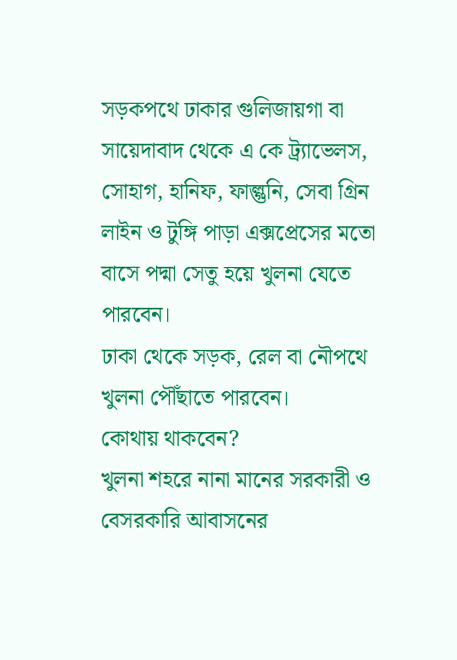সড়কপথে ঢাকার গুলিজায়গা বা সায়েদাবাদ থেকে এ কে ট্র্যাভেলস, সোহাগ, হানিফ, ফাল্গুনি, সেবা গ্রিন লাইন ও টুঙ্গি পাড়া এক্সপ্রেসের মতো বাসে পদ্মা সেতু হয়ে খুলনা যেতে পারবেন।
ঢাকা থেকে সড়ক, রেল বা নৌপথে খুলনা পৌঁছাতে পারবেন।
কোথায় থাকবেন?
খুলনা শহরে নানা মানের সরকারী ও বেসরকারি আবাসনের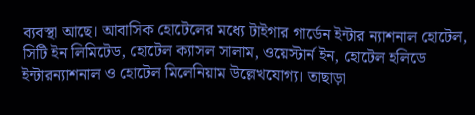ব্যবস্থা আছে। আবাসিক হোটেলের মধ্যে টাইগার গার্ডেন ইন্টার ন্যাশনাল হোটেল, সিটি ইন লিমিটেড, হোটেল ক্যাসল সালাম, ওয়েস্টার্ন ইন, হোটেল হলিডে ইন্টারন্যাশনাল ও হোটেল মিলেনিয়াম উল্লেখযোগ্য। তাছাড়া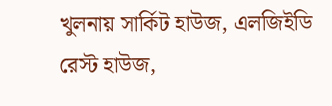খুলনায় সার্কিট হাউজ, এলজিইডি রেস্ট হাউজ,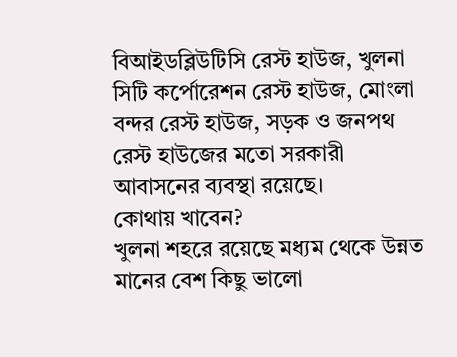বিআইডব্লিউটিসি রেস্ট হাউজ, খুলনা সিটি কর্পোরেশন রেস্ট হাউজ, মোংলা বন্দর রেস্ট হাউজ, সড়ক ও জনপথ রেস্ট হাউজের মতো সরকারী আবাসনের ব্যবস্থা রয়েছে।
কোথায় খাবেন?
খুলনা শহরে রয়েছে মধ্যম থেকে উন্নত মানের বেশ কিছু ভালো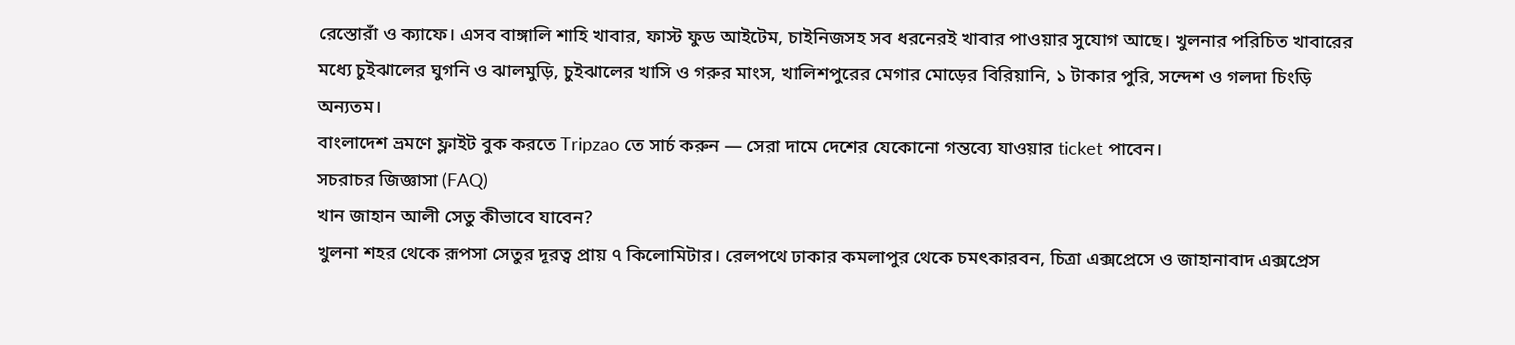রেস্তোরাঁ ও ক্যাফে। এসব বাঙ্গালি শাহি খাবার, ফাস্ট ফুড আইটেম, চাইনিজসহ সব ধরনেরই খাবার পাওয়ার সুযোগ আছে। খুলনার পরিচিত খাবারের মধ্যে চুইঝালের ঘুগনি ও ঝালমুড়ি, চুইঝালের খাসি ও গরুর মাংস, খালিশপুরের মেগার মোড়ের বিরিয়ানি, ১ টাকার পুরি, সন্দেশ ও গলদা চিংড়ি অন্যতম।
বাংলাদেশ ভ্রমণে ফ্লাইট বুক করতে Tripzao তে সার্চ করুন — সেরা দামে দেশের যেকোনো গন্তব্যে যাওয়ার ticket পাবেন।
সচরাচর জিজ্ঞাসা (FAQ)
খান জাহান আলী সেতু কীভাবে যাবেন?
খুলনা শহর থেকে রূপসা সেতুর দূরত্ব প্রায় ৭ কিলোমিটার। রেলপথে ঢাকার কমলাপুর থেকে চমৎকারবন, চিত্রা এক্সপ্রেসে ও জাহানাবাদ এক্সপ্রেস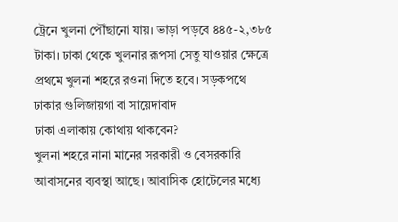ট্রেনে খুলনা পৌঁছানো যায়। ভাড়া পড়বে ৪৪৫-২,৩৮৫ টাকা। ঢাকা থেকে খুলনার রূপসা সেতু যাওয়ার ক্ষেত্রে প্রথমে খুলনা শহরে রওনা দিতে হবে। সড়কপথে ঢাকার গুলিজায়গা বা সায়েদাবাদ
ঢাকা এলাকায় কোথায় থাকবেন?
খুলনা শহরে নানা মানের সরকারী ও বেসরকারি আবাসনের ব্যবস্থা আছে। আবাসিক হোটেলের মধ্যে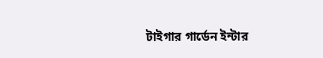টাইগার গার্ডেন ইন্টার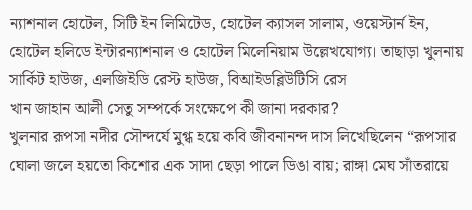ন্যাশনাল হোটেল, সিটি ইন লিমিটেড, হোটেল ক্যাসল সালাম, ওয়েস্টার্ন ইন, হোটেল হলিডে ইন্টারন্যাশনাল ও হোটেল মিলেনিয়াম উল্লেখযোগ্য। তাছাড়া খুলনায় সার্কিট হাউজ, এলজিইডি রেস্ট হাউজ, বিআইডব্লিউটিসি রেস
খান জাহান আলী সেতু সম্পর্কে সংক্ষেপে কী জানা দরকার?
খুলনার রূপসা নদীর সৌন্দর্যে মুগ্ধ হয়ে কবি জীবনানন্দ দাস লিখেছিলেন “রূপসার ঘোলা জলে হয়তো কিশোর এক সাদা ছেড়া পালে ডিঙা বায়; রাঙ্গা মেঘ সাঁতরায়ে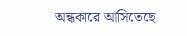অন্ধকারে আসিতেছে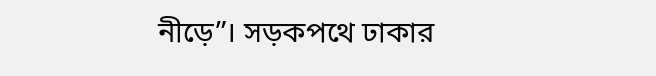নীড়ে”। সড়কপথে ঢাকার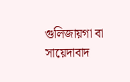গুলিজায়গা বা সায়েদাবাদ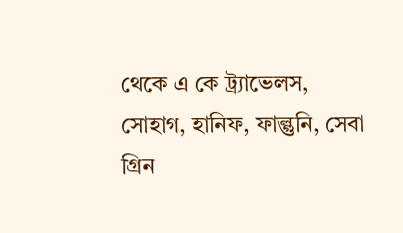থেকে এ কে ট্র্যাভেলস, সোহাগ, হানিফ, ফাল্গুনি, সেবা গ্রিন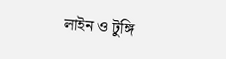লাইন ও টুঙ্গি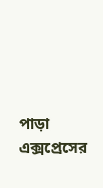পাড়া এক্সপ্রেসের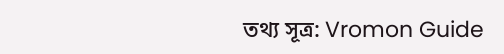তথ্য সূত্র: Vromon Guide